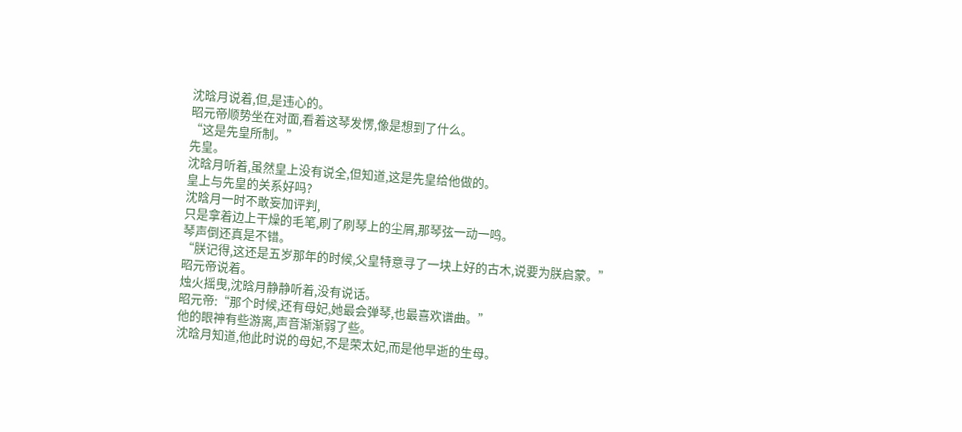沈晗月说着,但,是违心的。
昭元帝顺势坐在对面,看着这琴发愣,像是想到了什么。
“这是先皇所制。”
先皇。
沈晗月听着,虽然皇上没有说全,但知道,这是先皇给他做的。
皇上与先皇的关系好吗?
沈晗月一时不敢妄加评判,
只是拿着边上干燥的毛笔,刷了刷琴上的尘屑,那琴弦一动一鸣。
琴声倒还真是不错。
“朕记得,这还是五岁那年的时候,父皇特意寻了一块上好的古木,说要为朕启蒙。”
昭元帝说着。
烛火摇曳,沈晗月静静听着,没有说话。
昭元帝:“那个时候,还有母妃,她最会弹琴,也最喜欢谱曲。”
他的眼神有些游离,声音渐渐弱了些。
沈晗月知道,他此时说的母妃,不是荣太妃,而是他早逝的生母。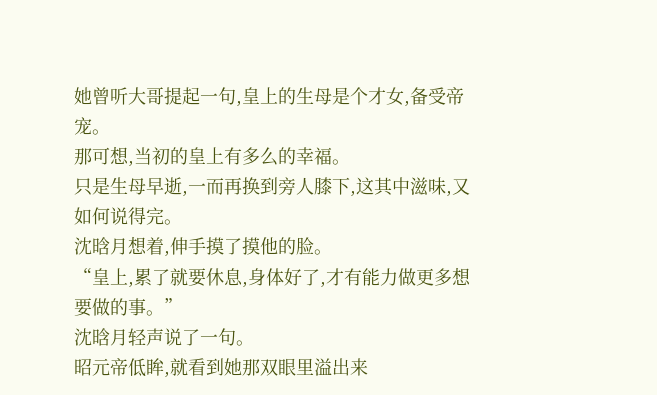她曾听大哥提起一句,皇上的生母是个才女,备受帝宠。
那可想,当初的皇上有多么的幸福。
只是生母早逝,一而再换到旁人膝下,这其中滋味,又如何说得完。
沈晗月想着,伸手摸了摸他的脸。
“皇上,累了就要休息,身体好了,才有能力做更多想要做的事。”
沈晗月轻声说了一句。
昭元帝低眸,就看到她那双眼里溢出来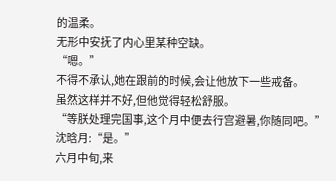的温柔。
无形中安抚了内心里某种空缺。
“嗯。”
不得不承认,她在跟前的时候,会让他放下一些戒备。
虽然这样并不好,但他觉得轻松舒服。
“等朕处理完国事,这个月中便去行宫避暑,你随同吧。”
沈晗月:“是。”
六月中旬,来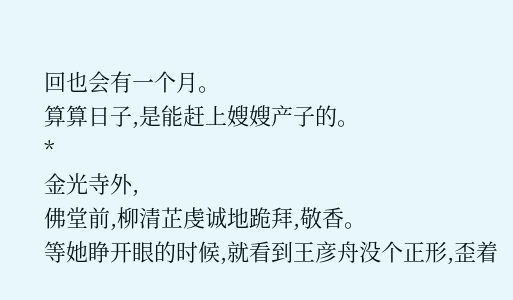回也会有一个月。
算算日子,是能赶上嫂嫂产子的。
*
金光寺外,
佛堂前,柳清芷虔诚地跪拜,敬香。
等她睁开眼的时候,就看到王彦舟没个正形,歪着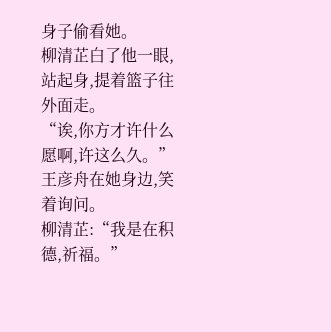身子偷看她。
柳清芷白了他一眼,站起身,提着篮子往外面走。
“诶,你方才许什么愿啊,许这么久。”
王彦舟在她身边,笑着询问。
柳清芷:“我是在积德,祈福。”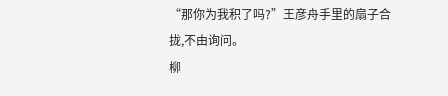“那你为我积了吗?”王彦舟手里的扇子合拢,不由询问。
柳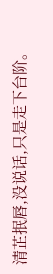清芷抿唇,没说话,只是走下台阶。